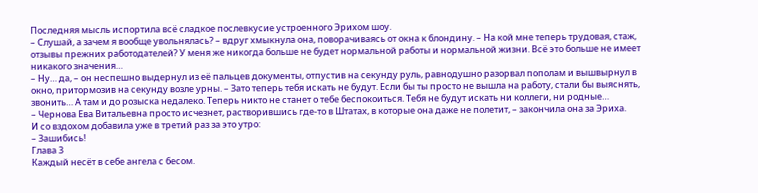Последняя мысль испортила всё сладкое послевкусие устроенного Эрихом шоу.
– Слушай, а зачем я вообще увольнялась? – вдруг хмыкнула она, поворачиваясь от окна к блондину. – На кой мне теперь трудовая, стаж, отзывы прежних работодателей? У меня же никогда больше не будет нормальной работы и нормальной жизни. Всё это больше не имеет никакого значения…
– Ну… да, – он неспешно выдернул из её пальцев документы, отпустив на секунду руль, равнодушно разорвал пополам и вышвырнул в окно, притормозив на секунду возле урны. – Зато теперь тебя искать не будут. Если бы ты просто не вышла на работу, стали бы выяснять, звонить… А там и до розыска недалеко. Теперь никто не станет о тебе беспокоиться. Тебя не будут искать ни коллеги, ни родные…
– Чернова Ева Витальевна просто исчезнет, растворившись где-то в Штатах, в которые она даже не полетит, – закончила она за Эриха.
И со вздохом добавила уже в третий раз за это утро:
– Зашибись!
Глава 3
Каждый несёт в себе ангела с бесом.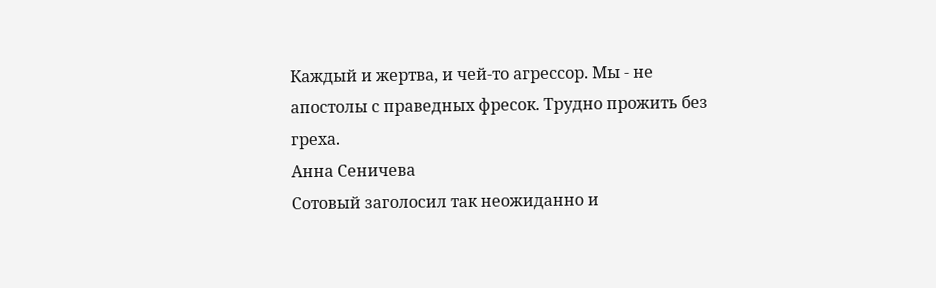Каждый и жертва, и чей-то агрессор. Мы - не апостолы с праведных фресок. Трудно прожить без греха.
Анна Сеничева
Сотовый заголосил так неожиданно и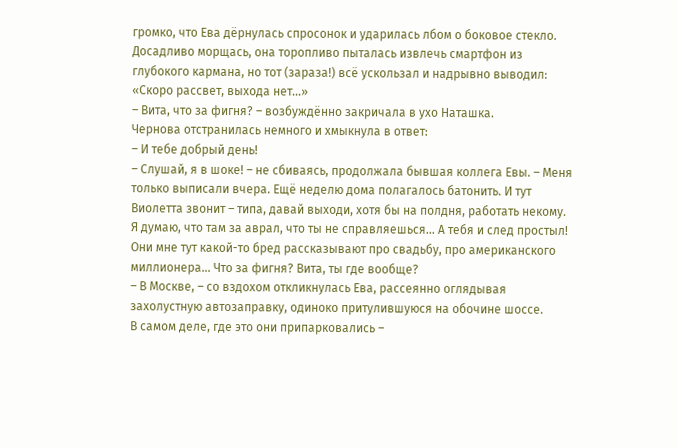громко, что Ева дёрнулась спросонок и ударилась лбом о боковое стекло. Досадливо морщась, она торопливо пыталась извлечь смартфон из глубокого кармана, но тот (зараза!) всё ускользал и надрывно выводил: «Скоро рассвет, выхода нет…»
– Вита, что за фигня? – возбуждённо закричала в ухо Наташка.
Чернова отстранилась немного и хмыкнула в ответ:
– И тебе добрый день!
– Слушай, я в шоке! – не сбиваясь, продолжала бывшая коллега Евы. – Меня только выписали вчера. Ещё неделю дома полагалось батонить. И тут Виолетта звонит – типа, давай выходи, хотя бы на полдня, работать некому. Я думаю, что там за аврал, что ты не справляешься… А тебя и след простыл! Они мне тут какой-то бред рассказывают про свадьбу, про американского миллионера… Что за фигня? Вита, ты где вообще?
– В Москве, – со вздохом откликнулась Ева, рассеянно оглядывая захолустную автозаправку, одиноко притулившуюся на обочине шоссе.
В самом деле, где это они припарковались –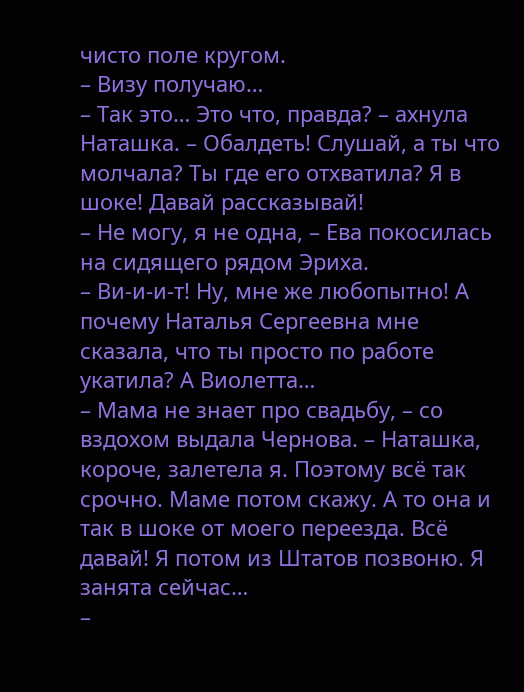чисто поле кругом.
– Визу получаю…
– Так это… Это что, правда? – ахнула Наташка. – Обалдеть! Слушай, а ты что молчала? Ты где его отхватила? Я в шоке! Давай рассказывай!
– Не могу, я не одна, – Ева покосилась на сидящего рядом Эриха.
– Ви-и-и-т! Ну, мне же любопытно! А почему Наталья Сергеевна мне сказала, что ты просто по работе укатила? А Виолетта…
– Мама не знает про свадьбу, – со вздохом выдала Чернова. – Наташка, короче, залетела я. Поэтому всё так срочно. Маме потом скажу. А то она и так в шоке от моего переезда. Всё давай! Я потом из Штатов позвоню. Я занята сейчас…
–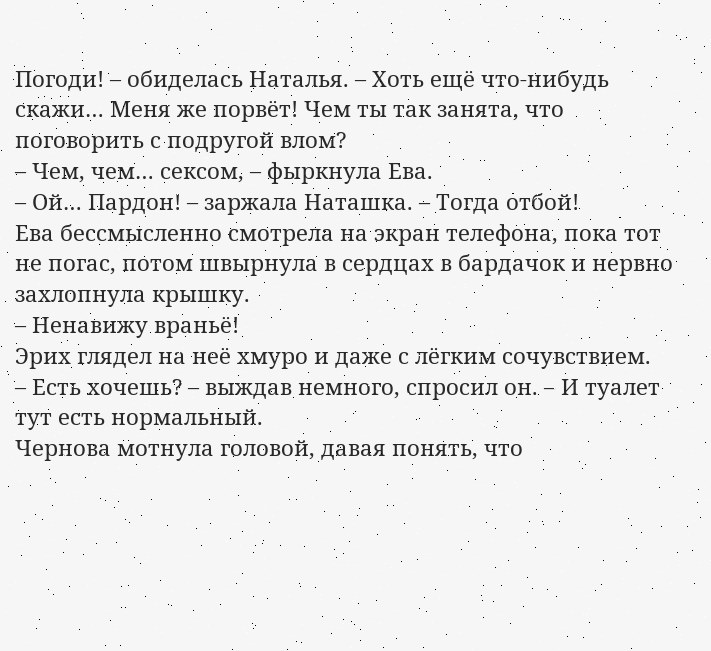Погоди! – обиделась Наталья. – Хоть ещё что-нибудь скажи… Меня же порвёт! Чем ты так занята, что поговорить с подругой влом?
– Чем, чем… сексом, – фыркнула Ева.
– Ой… Пардон! – заржала Наташка. – Тогда отбой!
Ева бессмысленно смотрела на экран телефона, пока тот не погас, потом швырнула в сердцах в бардачок и нервно захлопнула крышку.
– Ненавижу враньё!
Эрих глядел на неё хмуро и даже с лёгким сочувствием.
– Есть хочешь? – выждав немного, спросил он. – И туалет тут есть нормальный.
Чернова мотнула головой, давая понять, что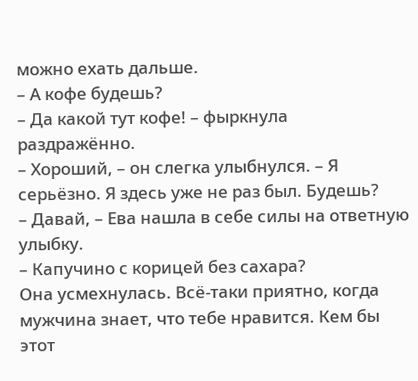можно ехать дальше.
– А кофе будешь?
– Да какой тут кофе! – фыркнула раздражённо.
– Хороший, – он слегка улыбнулся. – Я серьёзно. Я здесь уже не раз был. Будешь?
– Давай, – Ева нашла в себе силы на ответную улыбку.
– Капучино с корицей без сахара?
Она усмехнулась. Всё-таки приятно, когда мужчина знает, что тебе нравится. Кем бы этот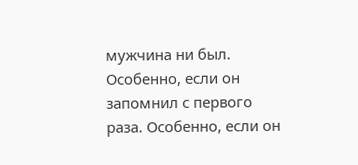мужчина ни был. Особенно, если он запомнил с первого раза. Особенно, если он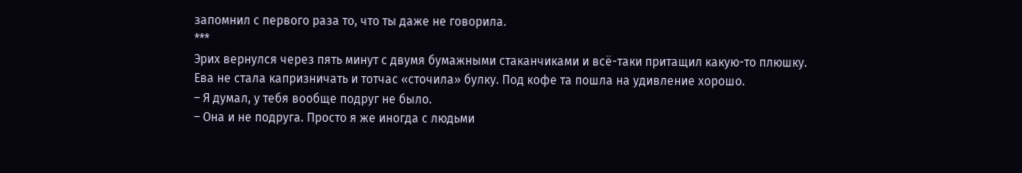запомнил с первого раза то, что ты даже не говорила.
***
Эрих вернулся через пять минут с двумя бумажными стаканчиками и всё-таки притащил какую-то плюшку. Ева не стала капризничать и тотчас «сточила» булку. Под кофе та пошла на удивление хорошо.
– Я думал, у тебя вообще подруг не было.
– Она и не подруга. Просто я же иногда с людьми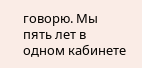говорю. Мы пять лет в одном кабинете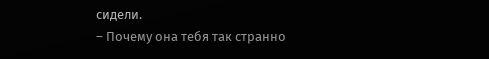сидели.
– Почему она тебя так странно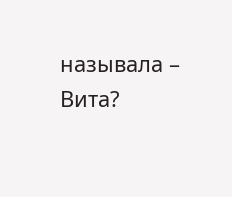называла – Вита?